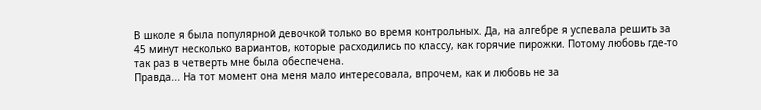В школе я была популярной девочкой только во время контрольных. Да, на алгебре я успевала решить за 45 минут несколько вариантов, которые расходились по классу, как горячие пирожки. Потому любовь где-то так раз в четверть мне была обеспечена.
Правда... На тот момент она меня мало интересовала, впрочем, как и любовь не за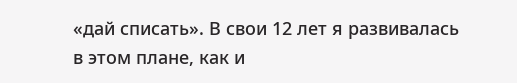«дай списать». В свои 12 лет я развивалась в этом плане, как и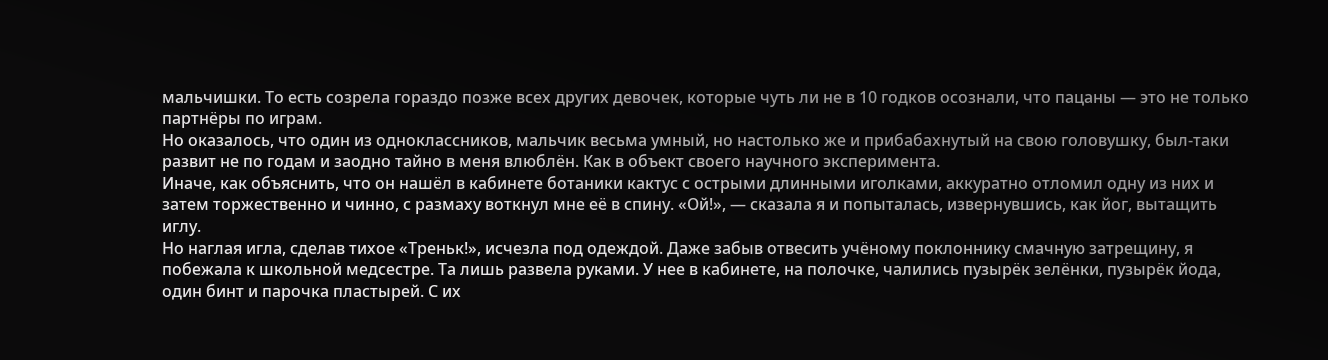мальчишки. То есть созрела гораздо позже всех других девочек, которые чуть ли не в 10 годков осознали, что пацаны — это не только партнёры по играм.
Но оказалось, что один из одноклассников, мальчик весьма умный, но настолько же и прибабахнутый на свою головушку, был-таки развит не по годам и заодно тайно в меня влюблён. Как в объект своего научного эксперимента.
Иначе, как объяснить, что он нашёл в кабинете ботаники кактус с острыми длинными иголками, аккуратно отломил одну из них и затем торжественно и чинно, с размаху воткнул мне её в спину. «Ой!», — сказала я и попыталась, извернувшись, как йог, вытащить иглу.
Но наглая игла, сделав тихое «Треньк!», исчезла под одеждой. Даже забыв отвесить учёному поклоннику смачную затрещину, я побежала к школьной медсестре. Та лишь развела руками. У нее в кабинете, на полочке, чалились пузырёк зелёнки, пузырёк йода, один бинт и парочка пластырей. С их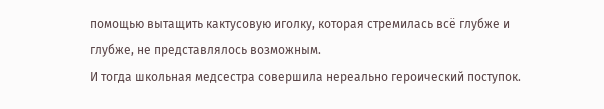помощью вытащить кактусовую иголку, которая стремилась всё глубже и глубже, не представлялось возможным.
И тогда школьная медсестра совершила нереально героический поступок.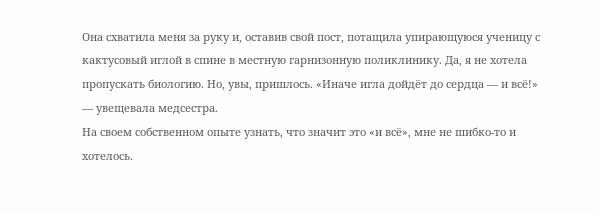Она схватила меня за руку и, оставив свой пост, потащила упирающуюся ученицу с кактусовый иглой в спине в местную гарнизонную поликлинику. Да, я не хотела пропускать биологию. Но, увы, пришлось. «Иначе игла дойдёт до сердца — и всё!» — увещевала медсестра.
На своем собственном опыте узнать, что значит это «и всё», мне не шибко-то и хотелось.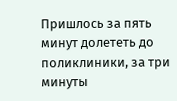Пришлось за пять минут долететь до поликлиники, за три минуты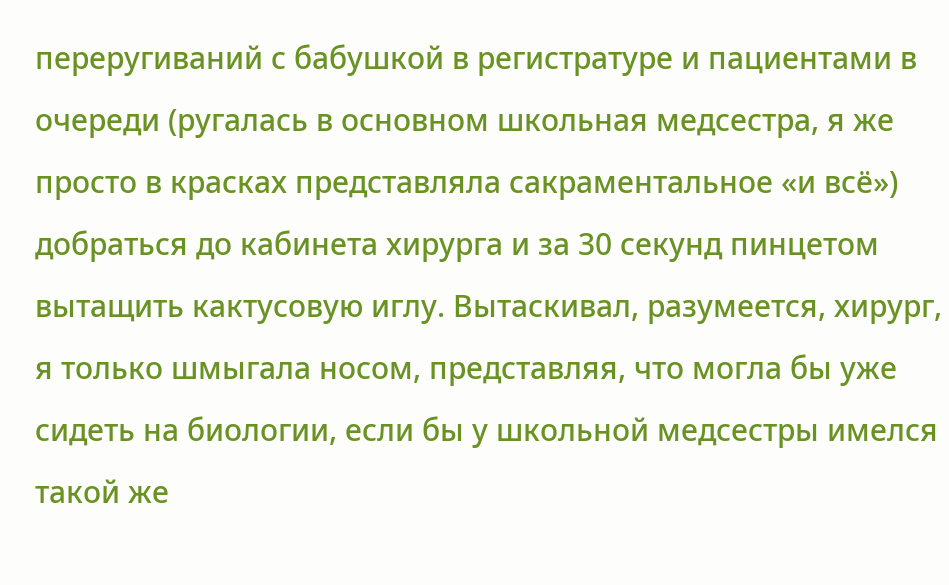переругиваний с бабушкой в регистратуре и пациентами в очереди (ругалась в основном школьная медсестра, я же просто в красках представляла сакраментальное «и всё») добраться до кабинета хирурга и за 30 секунд пинцетом вытащить кактусовую иглу. Вытаскивал, разумеется, хирург, я только шмыгала носом, представляя, что могла бы уже сидеть на биологии, если бы у школьной медсестры имелся такой же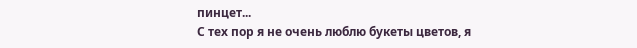пинцет...
С тех пор я не очень люблю букеты цветов, я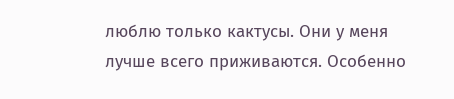люблю только кактусы. Они у меня лучше всего приживаются. Особенно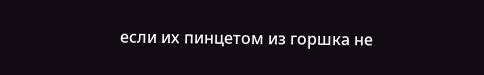если их пинцетом из горшка не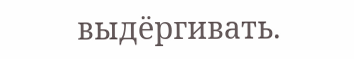выдёргивать.